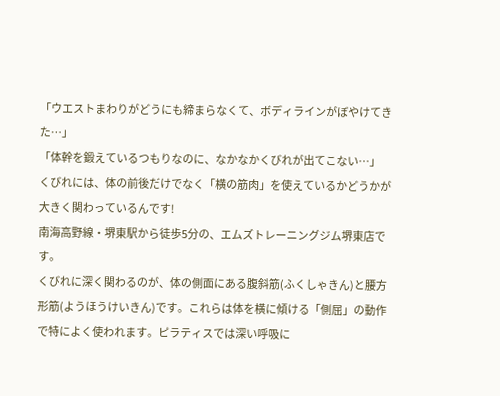「ウエストまわりがどうにも締まらなくて、ボディラインがぼやけてきた…」
「体幹を鍛えているつもりなのに、なかなかくびれが出てこない…」
くびれには、体の前後だけでなく「横の筋肉」を使えているかどうかが大きく関わっているんです!
南海高野線・堺東駅から徒歩5分の、エムズトレーニングジム堺東店です。
くびれに深く関わるのが、体の側面にある腹斜筋(ふくしゃきん)と腰方形筋(ようほうけいきん)です。これらは体を横に傾ける「側屈」の動作で特によく使われます。ピラティスでは深い呼吸に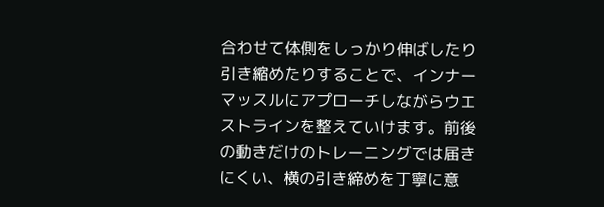合わせて体側をしっかり伸ばしたり引き縮めたりすることで、インナーマッスルにアプローチしながらウエストラインを整えていけます。前後の動きだけのトレーニングでは届きにくい、横の引き締めを丁寧に意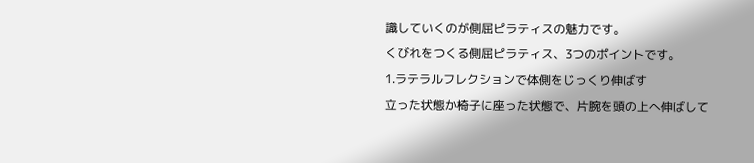識していくのが側屈ピラティスの魅力です。
くびれをつくる側屈ピラティス、3つのポイントです。
1.ラテラルフレクションで体側をじっくり伸ばす
立った状態か椅子に座った状態で、片腕を頭の上へ伸ばして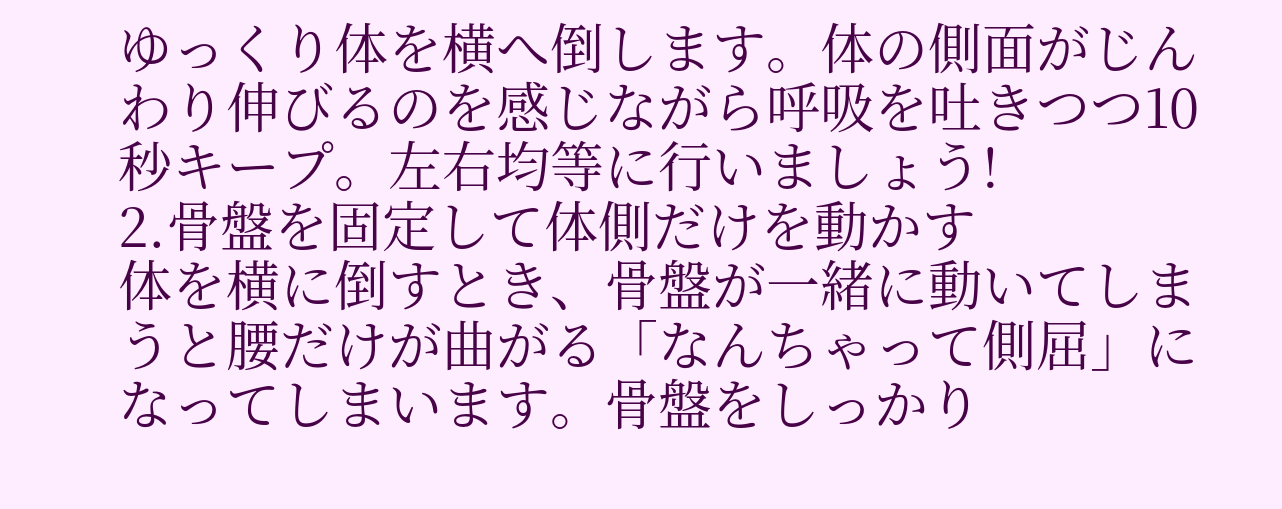ゆっくり体を横へ倒します。体の側面がじんわり伸びるのを感じながら呼吸を吐きつつ10秒キープ。左右均等に行いましょう!
2.骨盤を固定して体側だけを動かす
体を横に倒すとき、骨盤が一緒に動いてしまうと腰だけが曲がる「なんちゃって側屈」になってしまいます。骨盤をしっかり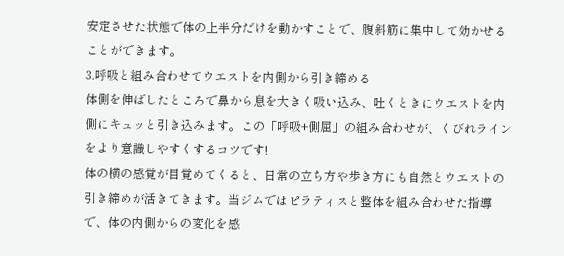安定させた状態で体の上半分だけを動かすことで、腹斜筋に集中して効かせることができます。
3.呼吸と組み合わせてウエストを内側から引き締める
体側を伸ばしたところで鼻から息を大きく吸い込み、吐くときにウエストを内側にキュッと引き込みます。この「呼吸+側屈」の組み合わせが、くびれラインをより意識しやすくするコツです!
体の横の感覚が目覚めてくると、日常の立ち方や歩き方にも自然とウエストの引き締めが活きてきます。当ジムではピラティスと整体を組み合わせた指導で、体の内側からの変化を感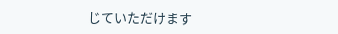じていただけます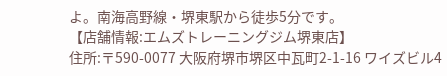よ。南海高野線・堺東駅から徒歩5分です。
【店舗情報:エムズトレーニングジム堺東店】
住所:〒590-0077 大阪府堺市堺区中瓦町2-1-16 ワイズビル4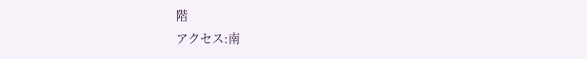階
アクセス:南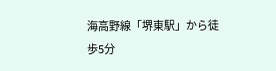海高野線「堺東駅」から徒歩5分